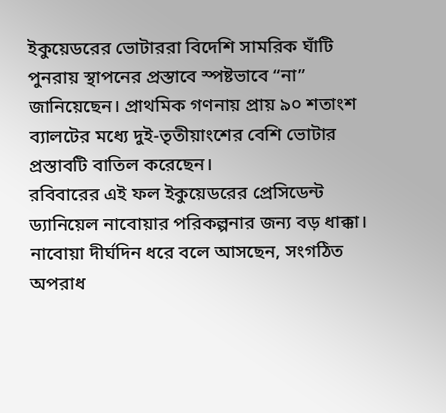ইকুয়েডরের ভোটাররা বিদেশি সামরিক ঘাঁটি পুনরায় স্থাপনের প্রস্তাবে স্পষ্টভাবে “না” জানিয়েছেন। প্রাথমিক গণনায় প্রায় ৯০ শতাংশ ব্যালটের মধ্যে দুই-তৃতীয়াংশের বেশি ভোটার প্রস্তাবটি বাতিল করেছেন।
রবিবারের এই ফল ইকুয়েডরের প্রেসিডেন্ট ড্যানিয়েল নাবোয়ার পরিকল্পনার জন্য বড় ধাক্কা। নাবোয়া দীর্ঘদিন ধরে বলে আসছেন, সংগঠিত অপরাধ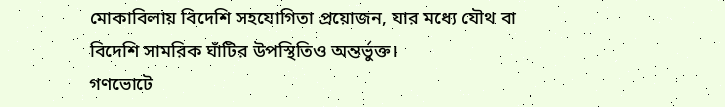মোকাবিলায় বিদেশি সহযোগিতা প্রয়োজন, যার মধ্যে যৌথ বা বিদেশি সামরিক ঘাঁটির উপস্থিতিও অন্তর্ভুক্ত।
গণভোটে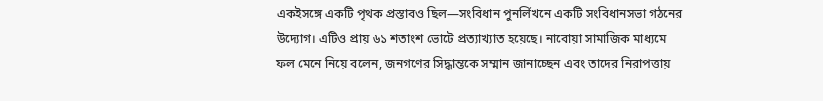একইসঙ্গে একটি পৃথক প্রস্তাবও ছিল—সংবিধান পুনর্লিখনে একটি সংবিধানসভা গঠনের উদ্যোগ। এটিও প্রায় ৬১ শতাংশ ভোটে প্রত্যাখ্যাত হয়েছে। নাবোয়া সামাজিক মাধ্যমে ফল মেনে নিয়ে বলেন, জনগণের সিদ্ধান্তকে সম্মান জানাচ্ছেন এবং তাদের নিরাপত্তায়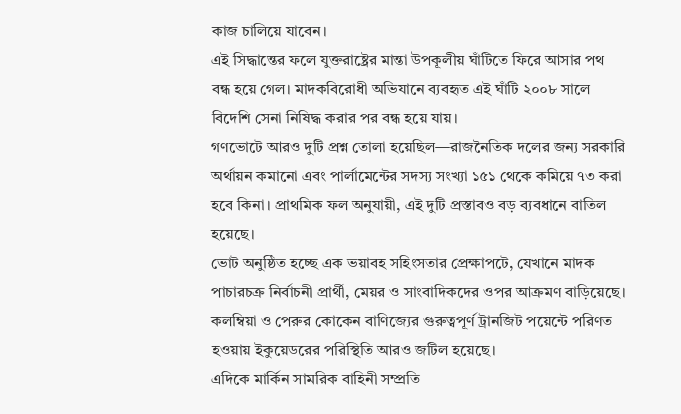কাজ চালিয়ে যাবেন।
এই সিদ্ধান্তের ফলে যুক্তরাষ্ট্রের মান্তা উপকূলীয় ঘাঁটিতে ফিরে আসার পথ বন্ধ হয়ে গেল। মাদকবিরোধী অভিযানে ব্যবহৃত এই ঘাঁটি ২০০৮ সালে বিদেশি সেনা নিষিদ্ধ করার পর বন্ধ হয়ে যায়।
গণভোটে আরও দুটি প্রশ্ন তোলা হয়েছিল—রাজনৈতিক দলের জন্য সরকারি অর্থায়ন কমানো এবং পার্লামেন্টের সদস্য সংখ্যা ১৫১ থেকে কমিয়ে ৭৩ করা হবে কিনা। প্রাথমিক ফল অনুযায়ী, এই দুটি প্রস্তাবও বড় ব্যবধানে বাতিল হয়েছে।
ভোট অনুষ্ঠিত হচ্ছে এক ভয়াবহ সহিংসতার প্রেক্ষাপটে, যেখানে মাদক পাচারচক্র নির্বাচনী প্রার্থী, মেয়র ও সাংবাদিকদের ওপর আক্রমণ বাড়িয়েছে। কলম্বিয়া ও পেরুর কোকেন বাণিজ্যের গুরুত্বপূর্ণ ট্রানজিট পয়েন্টে পরিণত হওয়ায় ইকুয়েডরের পরিস্থিতি আরও জটিল হয়েছে।
এদিকে মার্কিন সামরিক বাহিনী সম্প্রতি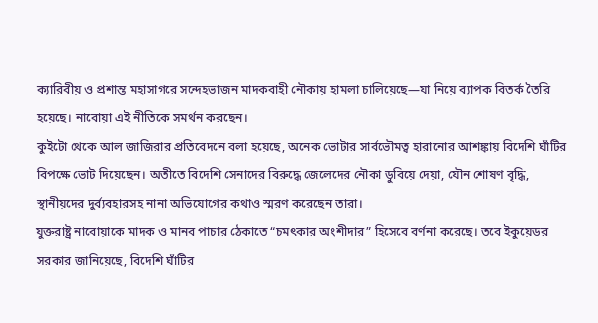ক্যারিবীয় ও প্রশান্ত মহাসাগরে সন্দেহভাজন মাদকবাহী নৌকায় হামলা চালিয়েছে—যা নিয়ে ব্যাপক বিতর্ক তৈরি হয়েছে। নাবোয়া এই নীতিকে সমর্থন করছেন।
কুইটো থেকে আল জাজিরার প্রতিবেদনে বলা হয়েছে, অনেক ভোটার সার্বভৌমত্ব হারানোর আশঙ্কায় বিদেশি ঘাঁটির বিপক্ষে ভোট দিয়েছেন। অতীতে বিদেশি সেনাদের বিরুদ্ধে জেলেদের নৌকা ডুবিয়ে দেয়া, যৌন শোষণ বৃদ্ধি, স্থানীয়দের দুর্ব্যবহারসহ নানা অভিযোগের কথাও স্মরণ করেছেন তারা।
যুক্তরাষ্ট্র নাবোয়াকে মাদক ও মানব পাচার ঠেকাতে “চমৎকার অংশীদার” হিসেবে বর্ণনা করেছে। তবে ইকুয়েডর সরকার জানিয়েছে, বিদেশি ঘাঁটির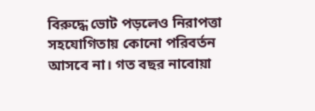বিরুদ্ধে ভোট পড়লেও নিরাপত্তা সহযোগিতায় কোনো পরিবর্তন আসবে না। গত বছর নাবোয়া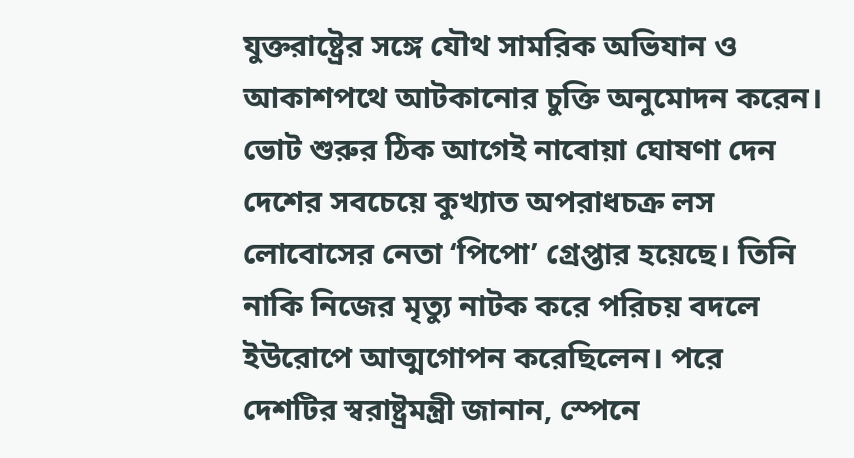যুক্তরাষ্ট্রের সঙ্গে যৌথ সামরিক অভিযান ও আকাশপথে আটকানোর চুক্তি অনুমোদন করেন।
ভোট শুরুর ঠিক আগেই নাবোয়া ঘোষণা দেন দেশের সবচেয়ে কুখ্যাত অপরাধচক্র লস লোবোসের নেতা ‘পিপো’ গ্রেপ্তার হয়েছে। তিনি নাকি নিজের মৃত্যু নাটক করে পরিচয় বদলে ইউরোপে আত্মগোপন করেছিলেন। পরে দেশটির স্বরাষ্ট্রমন্ত্রী জানান, স্পেনে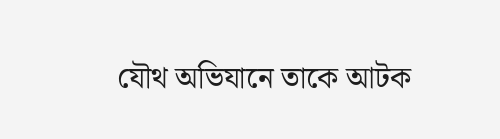যৌথ অভিযানে তাকে আটক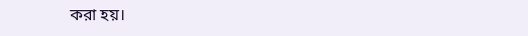করা হয়।